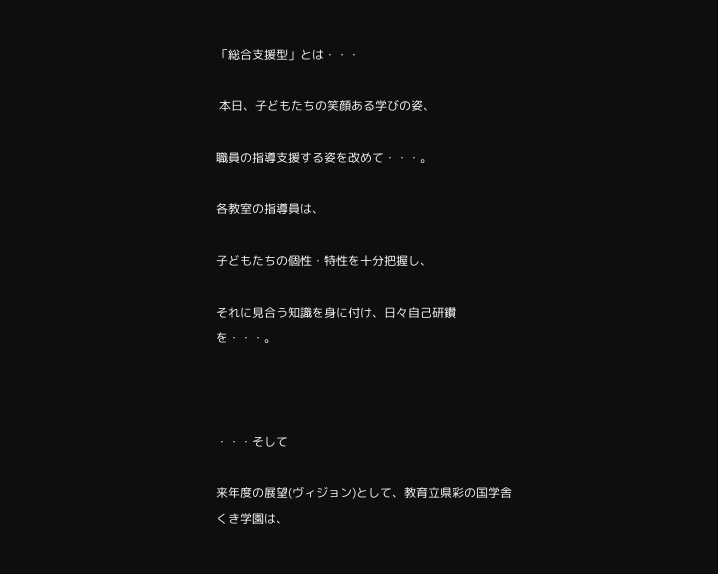「総合支援型」とは・・・

 本日、子どもたちの笑顔ある学びの姿、

職員の指導支援する姿を改めて・・・。

各教室の指導員は、

子どもたちの個性・特性を十分把握し、

それに見合う知識を身に付け、日々自己研鑽を・・・。



・・・そして

来年度の展望(ヴィジョン)として、教育立県彩の国学舎くき学園は、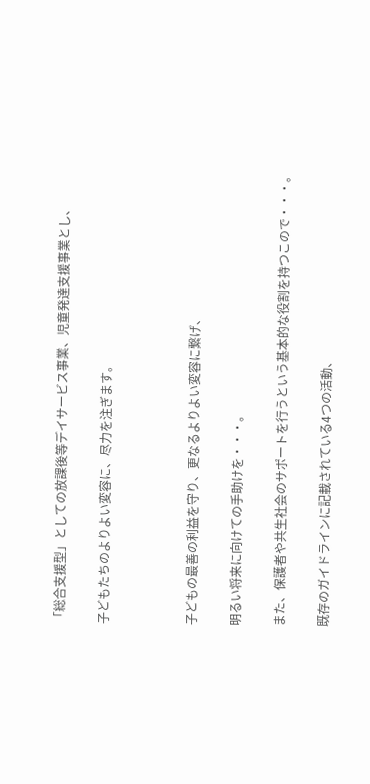「総合支援型」としての放課後等デイサービス事業、児童発達支援事業とし、

子どもたちのよりよい変容に、尽力を注ぎます。



子どもの最善の利益を守り、更なるよりよい変容に繋げ、

明るい将来に向けての手助けを・・・。

また、保護者や共生社会のサポートを行うという基本的な役割を持つこので・・・。

既存のガイドラインに記載されている4つの活動、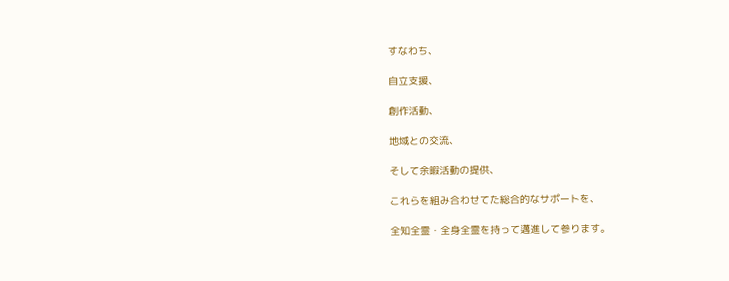すなわち、

自立支援、

創作活動、

地域との交流、

そして余暇活動の提供、

これらを組み合わせてた総合的なサポートを、

全知全霊・全身全霊を持って邁進して参ります。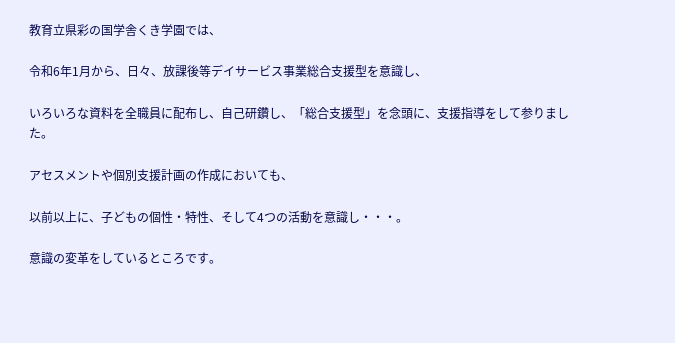教育立県彩の国学舎くき学園では、

令和6年1月から、日々、放課後等デイサービス事業総合支援型を意識し、

いろいろな資料を全職員に配布し、自己研鑽し、「総合支援型」を念頭に、支援指導をして参りました。

アセスメントや個別支援計画の作成においても、

以前以上に、子どもの個性・特性、そして4つの活動を意識し・・・。

意識の変革をしているところです。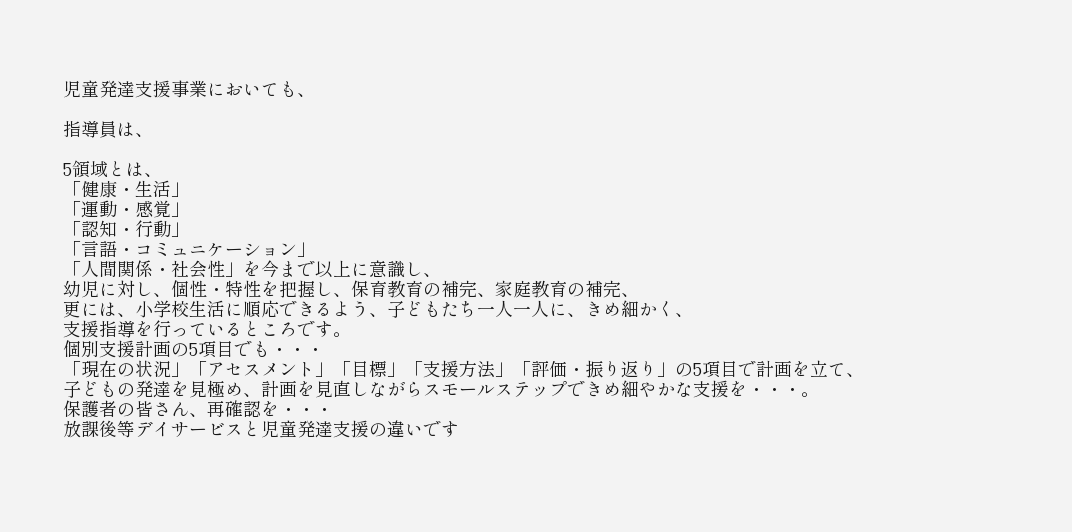児童発達支援事業においても、

指導員は、

5領域とは、
「健康・生活」
「運動・感覚」
「認知・行動」
「言語・コミュニケーション」
「人間関係・社会性」を今まで以上に意識し、
幼児に対し、個性・特性を把握し、保育教育の補完、家庭教育の補完、
更には、小学校生活に順応できるよう、子どもたち一人一人に、きめ細かく、
支援指導を行っているところです。
個別支援計画の5項目でも・・・
「現在の状況」「アセスメント」「目標」「支援方法」「評価・振り返り」の5項目で計画を立て、
子どもの発達を見極め、計画を見直しながらスモールステップできめ細やかな支援を・・・。
保護者の皆さん、再確認を・・・
放課後等デイサービスと児童発達支援の違いです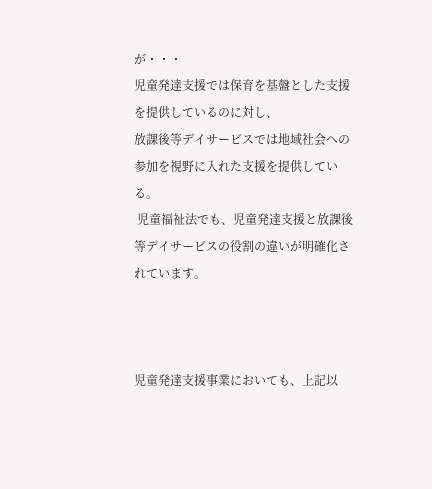が・・・
児童発達支援では保育を基盤とした支援を提供しているのに対し、
放課後等デイサービスでは地域社会への参加を視野に入れた支援を提供している。
 児童福祉法でも、児童発達支援と放課後等デイサービスの役割の違いが明確化されています。



児童発達支援事業においても、上記以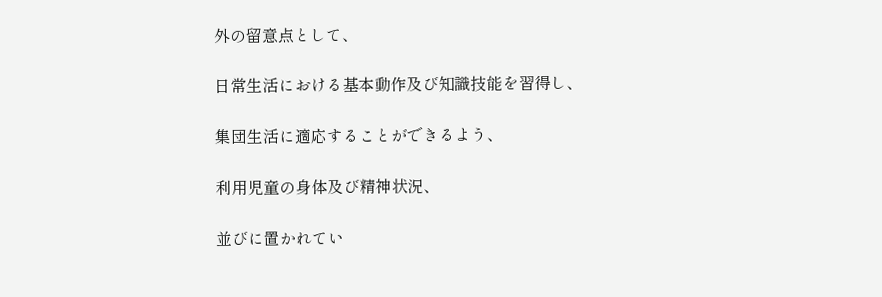外の留意点として、

日常生活における基本動作及び知識技能を習得し、

集団生活に適応することができるよう、

利用児童の身体及び精神状況、

並びに置かれてい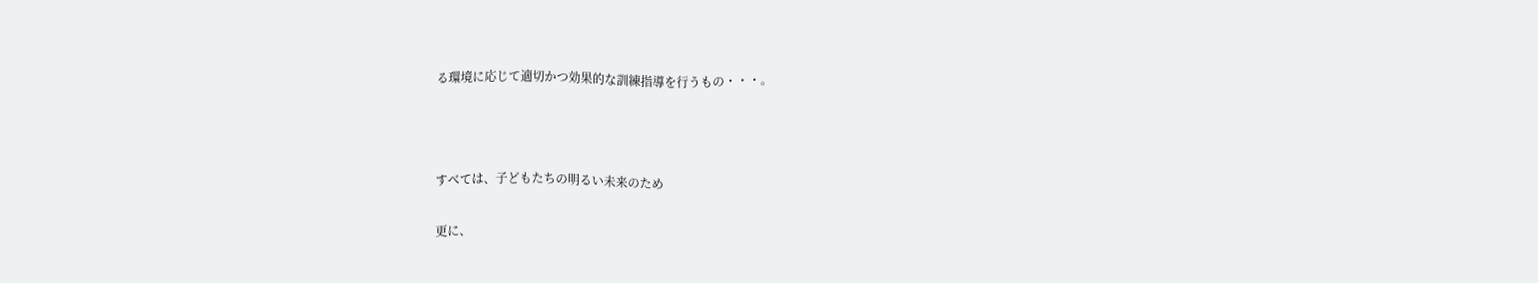る環境に応じて適切かつ効果的な訓練指導を行うもの・・・。



すべては、子どもたちの明るい未来のため

更に、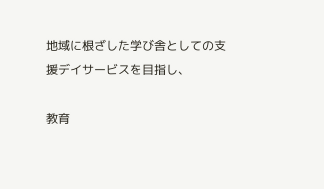地域に根ざした学び舎としての支援デイサービスを目指し、

教育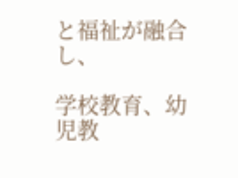と福祉が融合し、

学校教育、幼児教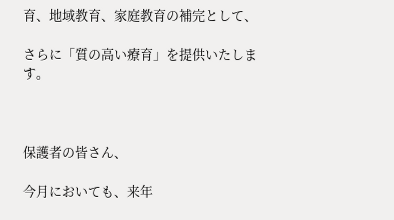育、地域教育、家庭教育の補完として、

さらに「質の高い療育」を提供いたします。



保護者の皆さん、

今月においても、来年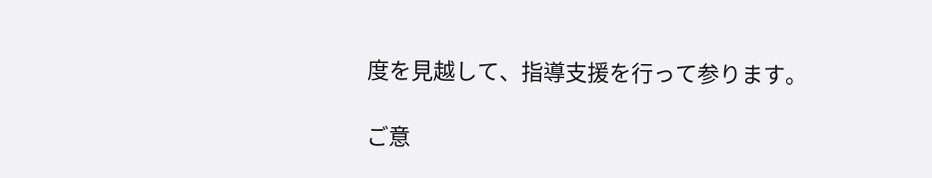度を見越して、指導支援を行って参ります。

ご意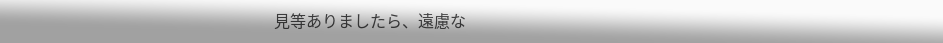見等ありましたら、遠慮な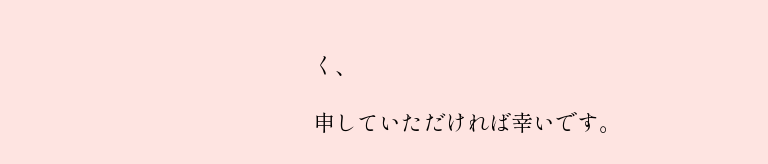く、

申していただければ幸いです。